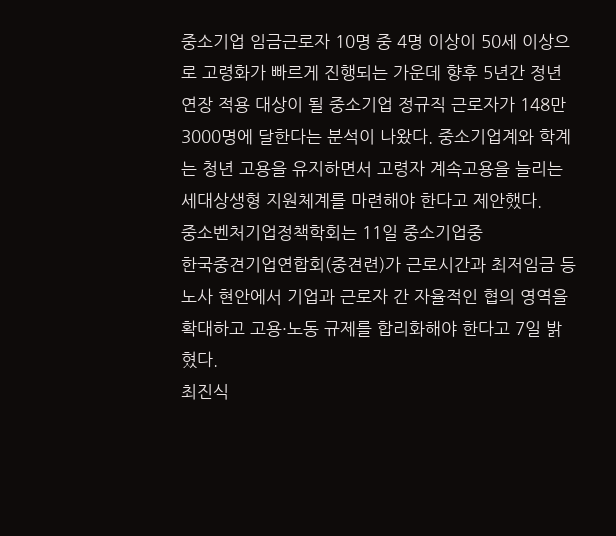중소기업 임금근로자 10명 중 4명 이상이 50세 이상으로 고령화가 빠르게 진행되는 가운데 향후 5년간 정년연장 적용 대상이 될 중소기업 정규직 근로자가 148만3000명에 달한다는 분석이 나왔다. 중소기업계와 학계는 청년 고용을 유지하면서 고령자 계속고용을 늘리는 세대상생형 지원체계를 마련해야 한다고 제안했다.
중소벤처기업정책학회는 11일 중소기업중
한국중견기업연합회(중견련)가 근로시간과 최저임금 등 노사 현안에서 기업과 근로자 간 자율적인 협의 영역을 확대하고 고용·노동 규제를 합리화해야 한다고 7일 밝혔다.
최진식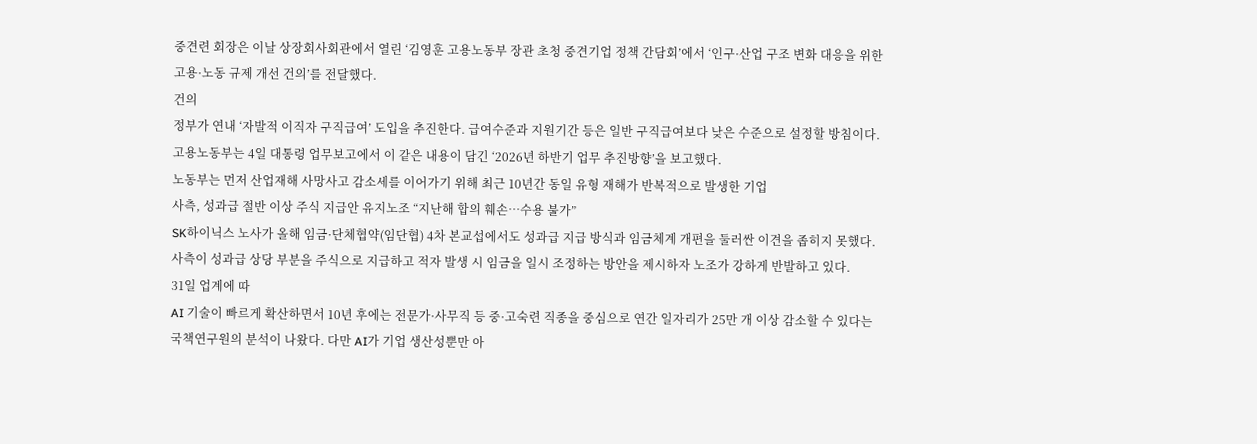중견련 회장은 이날 상장회사회관에서 열린 ‘김영훈 고용노동부 장관 초청 중견기업 정책 간담회’에서 ‘인구·산업 구조 변화 대응을 위한 고용·노동 규제 개선 건의’를 전달했다.
건의
정부가 연내 ‘자발적 이직자 구직급여’ 도입을 추진한다. 급여수준과 지원기간 등은 일반 구직급여보다 낮은 수준으로 설정할 방침이다.
고용노동부는 4일 대통령 업무보고에서 이 같은 내용이 담긴 ‘2026년 하반기 업무 추진방향’을 보고했다.
노동부는 먼저 산업재해 사망사고 감소세를 이어가기 위해 최근 10년간 동일 유형 재해가 반복적으로 발생한 기업
사측, 성과급 절반 이상 주식 지급안 유지노조 “지난해 합의 훼손…수용 불가”
SK하이닉스 노사가 올해 임금·단체협약(임단협) 4차 본교섭에서도 성과급 지급 방식과 임금체계 개편을 둘러싼 이견을 좁히지 못했다. 사측이 성과급 상당 부분을 주식으로 지급하고 적자 발생 시 임금을 일시 조정하는 방안을 제시하자 노조가 강하게 반발하고 있다.
31일 업계에 따
AI 기술이 빠르게 확산하면서 10년 후에는 전문가·사무직 등 중·고숙련 직종을 중심으로 연간 일자리가 25만 개 이상 감소할 수 있다는 국책연구원의 분석이 나왔다. 다만 AI가 기업 생산성뿐만 아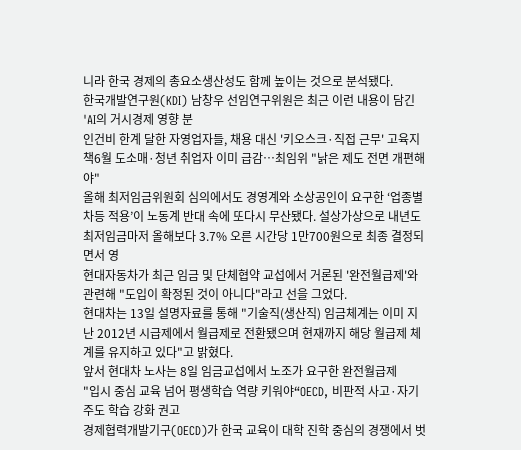니라 한국 경제의 총요소생산성도 함께 높이는 것으로 분석됐다.
한국개발연구원(KDI) 남창우 선임연구위원은 최근 이런 내용이 담긴 'AI의 거시경제 영향 분
인건비 한계 달한 자영업자들, 채용 대신 '키오스크·직접 근무' 고육지책6월 도소매·청년 취업자 이미 급감…최임위 "낡은 제도 전면 개편해야"
올해 최저임금위원회 심의에서도 경영계와 소상공인이 요구한 ‘업종별 차등 적용’이 노동계 반대 속에 또다시 무산됐다. 설상가상으로 내년도 최저임금마저 올해보다 3.7% 오른 시간당 1만700원으로 최종 결정되면서 영
현대자동차가 최근 임금 및 단체협약 교섭에서 거론된 '완전월급제'와 관련해 "도입이 확정된 것이 아니다"라고 선을 그었다.
현대차는 13일 설명자료를 통해 "기술직(생산직) 임금체계는 이미 지난 2012년 시급제에서 월급제로 전환됐으며 현재까지 해당 월급제 체계를 유지하고 있다"고 밝혔다.
앞서 현대차 노사는 8일 임금교섭에서 노조가 요구한 완전월급제
"입시 중심 교육 넘어 평생학습 역량 키워야“OECD, 비판적 사고·자기주도 학습 강화 권고
경제협력개발기구(OECD)가 한국 교육이 대학 진학 중심의 경쟁에서 벗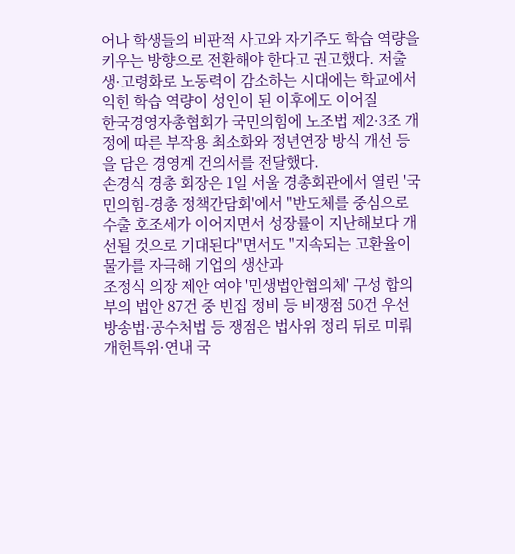어나 학생들의 비판적 사고와 자기주도 학습 역량을 키우는 방향으로 전환해야 한다고 권고했다. 저출생·고령화로 노동력이 감소하는 시대에는 학교에서 익힌 학습 역량이 성인이 된 이후에도 이어질
한국경영자총협회가 국민의힘에 노조법 제2·3조 개정에 따른 부작용 최소화와 정년연장 방식 개선 등을 담은 경영계 건의서를 전달했다.
손경식 경총 회장은 1일 서울 경총회관에서 열린 '국민의힘-경총 정책간담회'에서 "반도체를 중심으로 수출 호조세가 이어지면서 성장률이 지난해보다 개선될 것으로 기대된다"면서도 "지속되는 고환율이 물가를 자극해 기업의 생산과
조정식 의장 제안 여야 '민생법안협의체' 구성 합의부의 법안 87건 중 빈집 정비 등 비쟁점 50건 우선방송법·공수처법 등 쟁점은 법사위 정리 뒤로 미뤄개헌특위·연내 국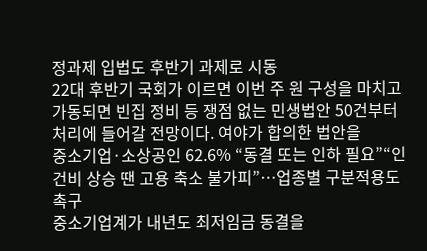정과제 입법도 후반기 과제로 시동
22대 후반기 국회가 이르면 이번 주 원 구성을 마치고 가동되면 빈집 정비 등 쟁점 없는 민생법안 50건부터 처리에 들어갈 전망이다. 여야가 합의한 법안을
중소기업·소상공인 62.6% “동결 또는 인하 필요”“인건비 상승 땐 고용 축소 불가피”…업종별 구분적용도 촉구
중소기업계가 내년도 최저임금 동결을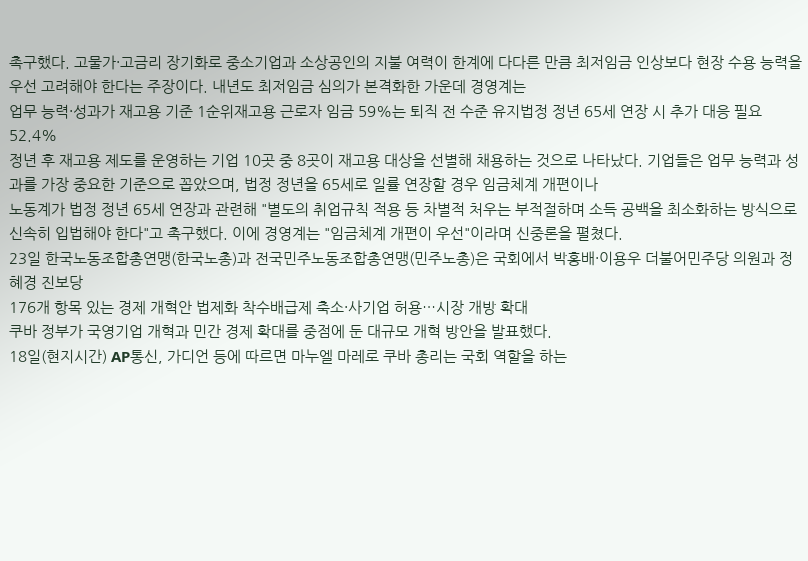촉구했다. 고물가·고금리 장기화로 중소기업과 소상공인의 지불 여력이 한계에 다다른 만큼 최저임금 인상보다 현장 수용 능력을 우선 고려해야 한다는 주장이다. 내년도 최저임금 심의가 본격화한 가운데 경영계는
업무 능력·성과가 재고용 기준 1순위재고용 근로자 임금 59%는 퇴직 전 수준 유지법정 정년 65세 연장 시 추가 대응 필요 52.4%
정년 후 재고용 제도를 운영하는 기업 10곳 중 8곳이 재고용 대상을 선별해 채용하는 것으로 나타났다. 기업들은 업무 능력과 성과를 가장 중요한 기준으로 꼽았으며, 법정 정년을 65세로 일률 연장할 경우 임금체계 개편이나
노동계가 법정 정년 65세 연장과 관련해 "별도의 취업규칙 적용 등 차별적 처우는 부적절하며 소득 공백을 최소화하는 방식으로 신속히 입법해야 한다"고 촉구했다. 이에 경영계는 "임금체계 개편이 우선"이라며 신중론을 펼쳤다.
23일 한국노동조합총연맹(한국노총)과 전국민주노동조합총연맹(민주노총)은 국회에서 박홍배·이용우 더불어민주당 의원과 정혜경 진보당
176개 항목 있는 경제 개혁안 법제화 착수배급제 축소·사기업 허용…시장 개방 확대
쿠바 정부가 국영기업 개혁과 민간 경제 확대를 중점에 둔 대규모 개혁 방안을 발표했다.
18일(현지시간) AP통신, 가디언 등에 따르면 마누엘 마레로 쿠바 총리는 국회 역할을 하는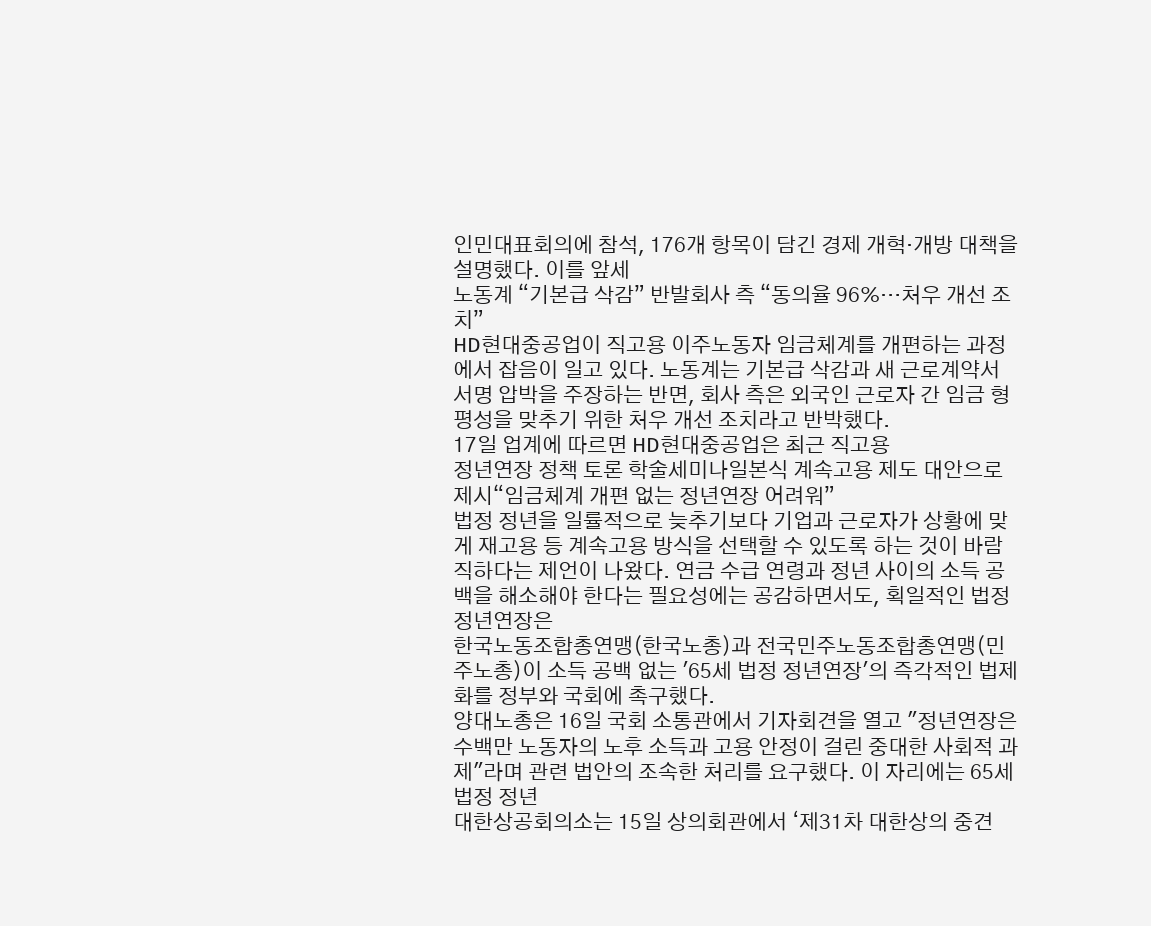인민대표회의에 참석, 176개 항목이 담긴 경제 개혁·개방 대책을 설명했다. 이를 앞세
노동계 “기본급 삭감” 반발회사 측 “동의율 96%…처우 개선 조치”
HD현대중공업이 직고용 이주노동자 임금체계를 개편하는 과정에서 잡음이 일고 있다. 노동계는 기본급 삭감과 새 근로계약서 서명 압박을 주장하는 반면, 회사 측은 외국인 근로자 간 임금 형평성을 맞추기 위한 처우 개선 조치라고 반박했다.
17일 업계에 따르면 HD현대중공업은 최근 직고용
정년연장 정책 토론 학술세미나일본식 계속고용 제도 대안으로 제시“임금체계 개편 없는 정년연장 어려워”
법정 정년을 일률적으로 늦추기보다 기업과 근로자가 상황에 맞게 재고용 등 계속고용 방식을 선택할 수 있도록 하는 것이 바람직하다는 제언이 나왔다. 연금 수급 연령과 정년 사이의 소득 공백을 해소해야 한다는 필요성에는 공감하면서도, 획일적인 법정 정년연장은
한국노동조합총연맹(한국노총)과 전국민주노동조합총연맹(민주노총)이 소득 공백 없는 '65세 법정 정년연장'의 즉각적인 법제화를 정부와 국회에 촉구했다.
양대노총은 16일 국회 소통관에서 기자회견을 열고 "정년연장은 수백만 노동자의 노후 소득과 고용 안정이 걸린 중대한 사회적 과제"라며 관련 법안의 조속한 처리를 요구했다. 이 자리에는 65세 법정 정년
대한상공회의소는 15일 상의회관에서 ‘제31차 대한상의 중견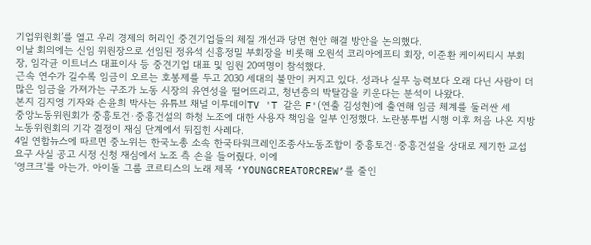기업위원회’를 열고 우리 경제의 허리인 중견기업들의 체질 개선과 당면 현안 해결 방안을 논의했다.
이날 회의에는 신임 위원장으로 선임된 정유석 신흥정밀 부회장을 비롯해 오원석 코리아에프티 회장, 이준환 케이씨티시 부회장, 임각균 이트너스 대표이사 등 중견기업 대표 및 임원 20여명이 참석했다.
근속 연수가 길수록 임금이 오르는 호봉제를 두고 2030 세대의 불만이 커지고 있다. 성과나 실무 능력보다 오래 다닌 사람이 더 많은 임금을 가져가는 구조가 노동 시장의 유연성을 떨어뜨리고, 청년층의 박탈감을 키운다는 분석이 나왔다.
본지 김지영 기자와 손윤희 박사는 유튜브 채널 이투데이TV 'T 같은 F'(연출 김성현)에 출연해 임금 체계를 둘러싼 세
중앙노동위원회가 중흥토건·중흥건설의 하청 노조에 대한 사용자 책임을 일부 인정했다. 노란봉투법 시행 이후 처음 나온 지방노동위원회의 기각 결정이 재심 단계에서 뒤집힌 사례다.
4일 연합뉴스에 따르면 중노위는 한국노총 소속 한국타워크레인조종사노동조합이 중흥토건·중흥건설을 상대로 제기한 교섭요구 사실 공고 시정 신청 재심에서 노조 측 손을 들어줬다. 이에
‘영크크’를 아는가. 아이돌 그룹 코르티스의 노래 제목 ‘YOUNGCREATORCREW’를 줄인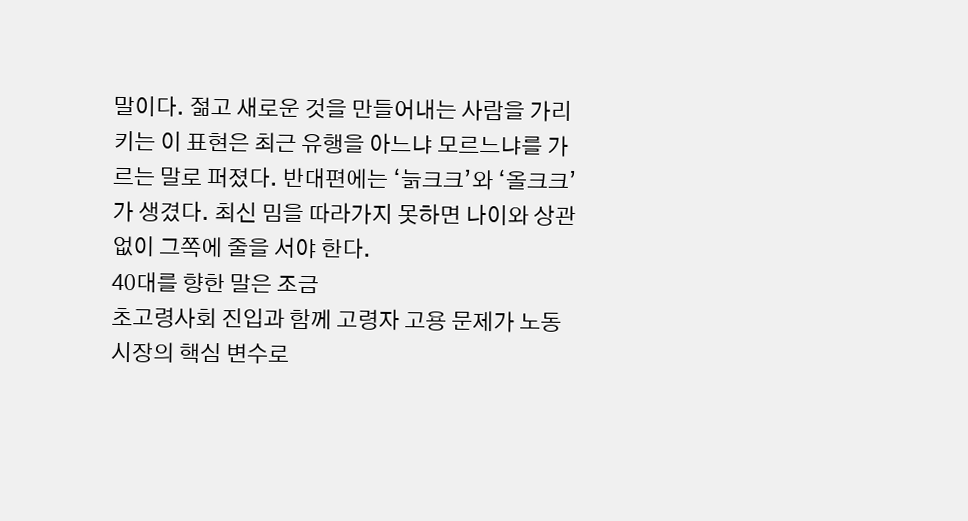말이다. 젊고 새로운 것을 만들어내는 사람을 가리키는 이 표현은 최근 유행을 아느냐 모르느냐를 가르는 말로 퍼졌다. 반대편에는 ‘늙크크’와 ‘올크크’가 생겼다. 최신 밈을 따라가지 못하면 나이와 상관없이 그쪽에 줄을 서야 한다.
40대를 향한 말은 조금
초고령사회 진입과 함께 고령자 고용 문제가 노동시장의 핵심 변수로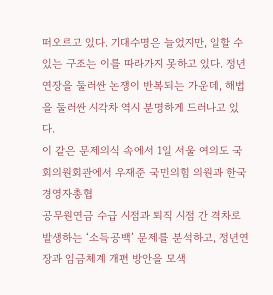떠오르고 있다. 기대수명은 늘었지만, 일할 수 있는 구조는 이를 따라가지 못하고 있다. 정년 연장을 둘러싼 논쟁이 반복되는 가운데, 해법을 둘러싼 시각차 역시 분명하게 드러나고 있다.
이 같은 문제의식 속에서 1일 서울 여의도 국회의원회관에서 우재준 국민의힘 의원과 한국경영자총협
공무원연금 수급 시점과 퇴직 시점 간 격차로 발생하는 ‘소득공백’ 문제를 분석하고, 정년연장과 임금체계 개편 방안을 모색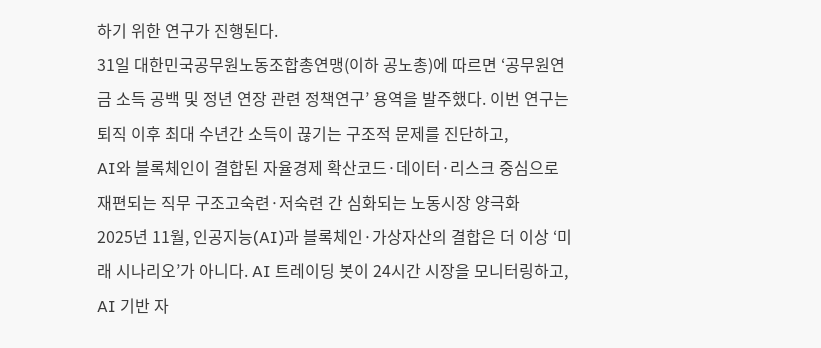하기 위한 연구가 진행된다.
31일 대한민국공무원노동조합총연맹(이하 공노총)에 따르면 ‘공무원연금 소득 공백 및 정년 연장 관련 정책연구’ 용역을 발주했다. 이번 연구는 퇴직 이후 최대 수년간 소득이 끊기는 구조적 문제를 진단하고,
AI와 블록체인이 결합된 자율경제 확산코드·데이터·리스크 중심으로 재편되는 직무 구조고숙련·저숙련 간 심화되는 노동시장 양극화
2025년 11월, 인공지능(AI)과 블록체인·가상자산의 결합은 더 이상 ‘미래 시나리오’가 아니다. AI 트레이딩 봇이 24시간 시장을 모니터링하고, AI 기반 자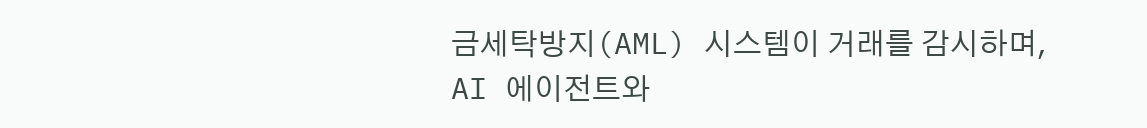금세탁방지(AML) 시스템이 거래를 감시하며, AI 에이전트와